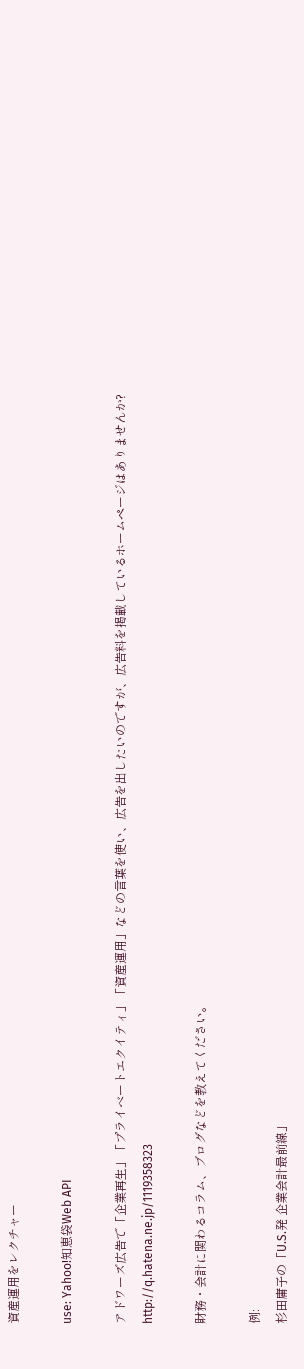資産運用をレクチャー

use: Yahoo!知恵袋Web API

アドワーズ広告で「企業再生」「プライベートエクイティ」「資産運用」などの言葉を使い、広告を出したいのですが、広告料を掲載しているホームページはありませんか?
http://q.hatena.ne.jp/1119358323

財務・会計に関わるコラム、ブログなどを教えてください。

例:
杉田庸子の「U.S.発 企業会計最前線」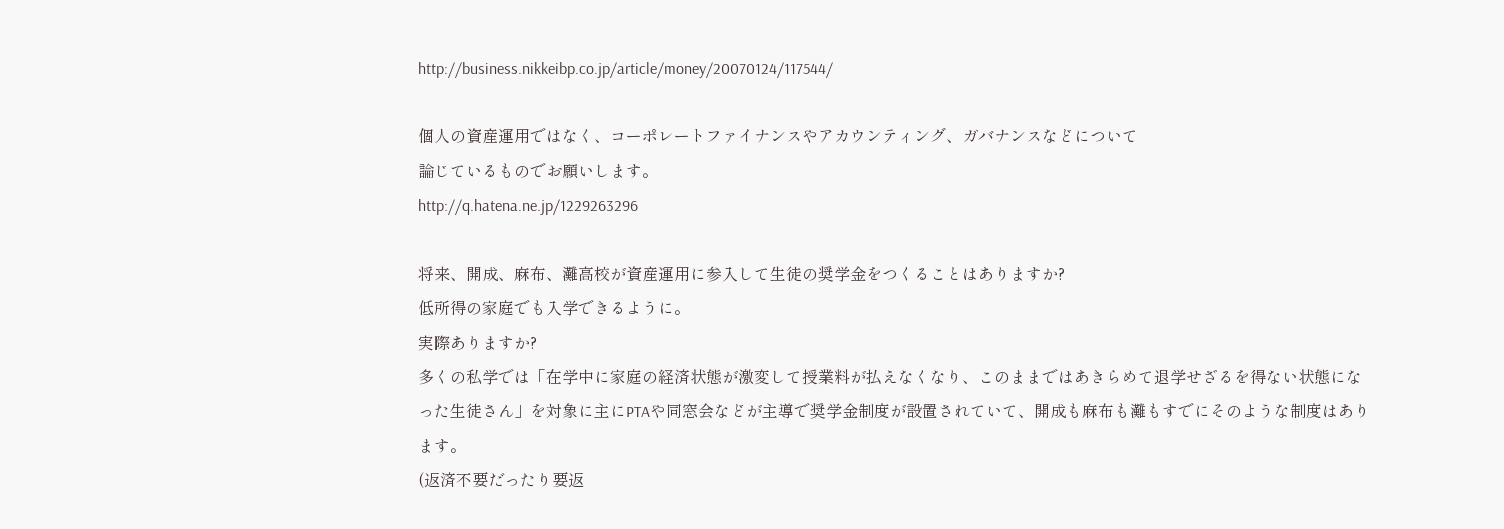http://business.nikkeibp.co.jp/article/money/20070124/117544/

個人の資産運用ではなく、コーポレートファイナンスやアカウンティング、ガバナンスなどについて
論じているものでお願いします。
http://q.hatena.ne.jp/1229263296

将来、開成、麻布、灘高校が資産運用に参入して生徒の奨学金をつくることはありますか?
低所得の家庭でも入学できるように。
実際ありますか?
多くの私学では「在学中に家庭の経済状態が激変して授業料が払えなくなり、このままではあきらめて退学せざるを得ない状態になった生徒さん」を対象に主にPTAや同窓会などが主導で奨学金制度が設置されていて、開成も麻布も灘もすでにそのような制度はあります。
(返済不要だったり要返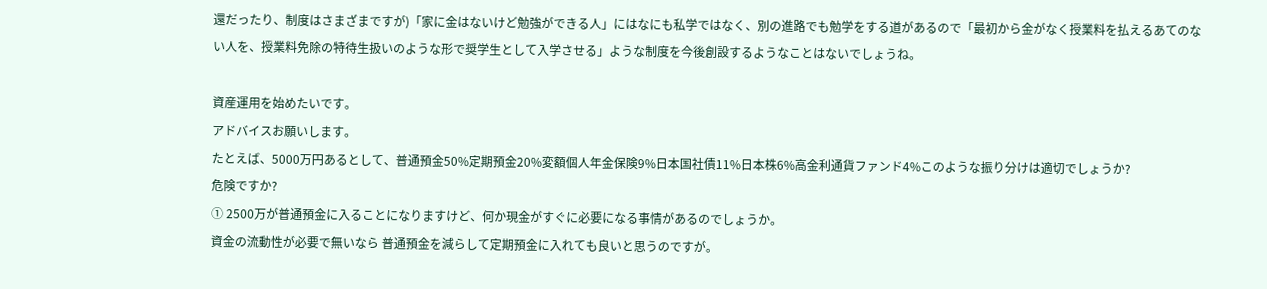還だったり、制度はさまざまですが)「家に金はないけど勉強ができる人」にはなにも私学ではなく、別の進路でも勉学をする道があるので「最初から金がなく授業料を払えるあてのない人を、授業料免除の特待生扱いのような形で奨学生として入学させる」ような制度を今後創設するようなことはないでしょうね。

資産運用を始めたいです。
アドバイスお願いします。
たとえば、5000万円あるとして、普通預金50%定期預金20%変額個人年金保険9%日本国社債11%日本株6%高金利通貨ファンド4%このような振り分けは適切でしょうか?
危険ですか?
① 2500万が普通預金に入ることになりますけど、何か現金がすぐに必要になる事情があるのでしょうか。
資金の流動性が必要で無いなら 普通預金を減らして定期預金に入れても良いと思うのですが。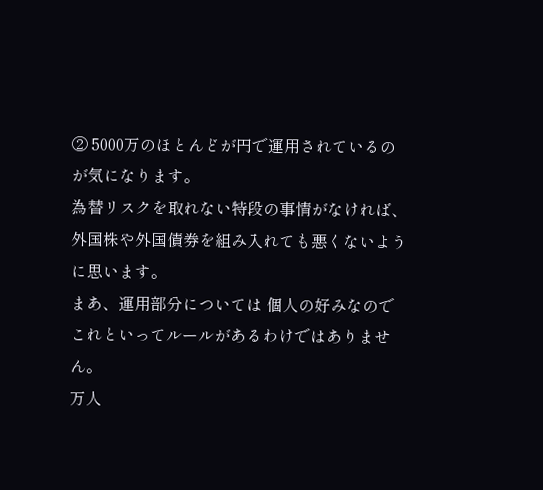② 5000万のほとんどが円で運用されているのが気になります。
為替リスクを取れない特段の事情がなければ、外国株や外国債券を組み入れても悪くないように思います。
まあ、運用部分については 個人の好みなので これといってルールがあるわけではありません。
万人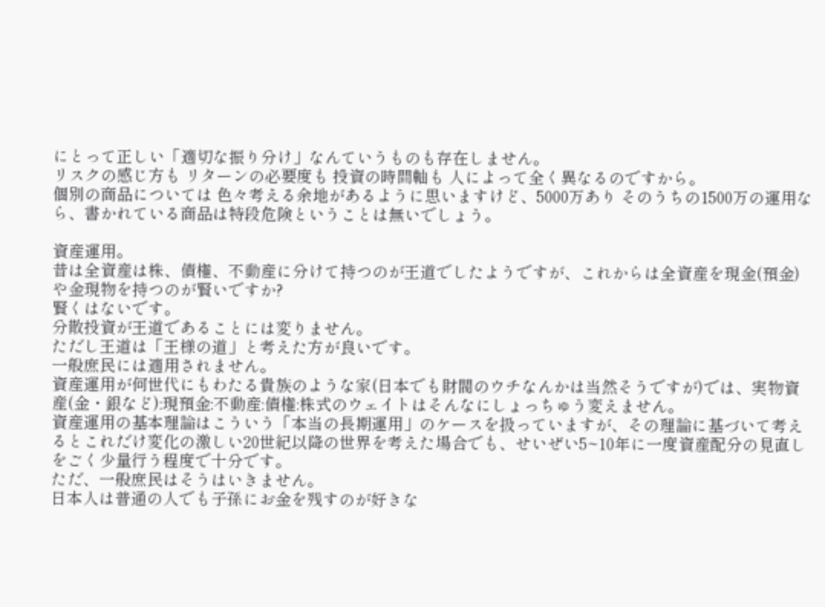にとって正しい「適切な振り分け」なんていうものも存在しません。
リスクの感じ方も リターンの必要度も 投資の時間軸も 人によって全く異なるのですから。
個別の商品については 色々考える余地があるように思いますけど、5000万あり そのうちの1500万の運用なら、書かれている商品は特段危険ということは無いでしょう。

資産運用。
昔は全資産は株、債権、不動産に分けて持つのが王道でしたようですが、これからは全資産を現金(預金)や金現物を持つのが賢いですか?
賢くはないです。
分散投資が王道であることには変りません。
ただし王道は「王様の道」と考えた方が良いです。
一般庶民には適用されません。
資産運用が何世代にもわたる貴族のような家(日本でも財閥のウチなんかは当然そうですが)では、実物資産(金・銀など):現預金:不動産:債権:株式のウェイトはそんなにしょっちゅう変えません。
資産運用の基本理論はこういう「本当の長期運用」のケースを扱っていますが、その理論に基づいて考えるとこれだけ変化の激しい20世紀以降の世界を考えた場合でも、せいぜい5~10年に一度資産配分の見直しをごく少量行う程度で十分です。
ただ、一般庶民はそうはいきません。
日本人は普通の人でも子孫にお金を残すのが好きな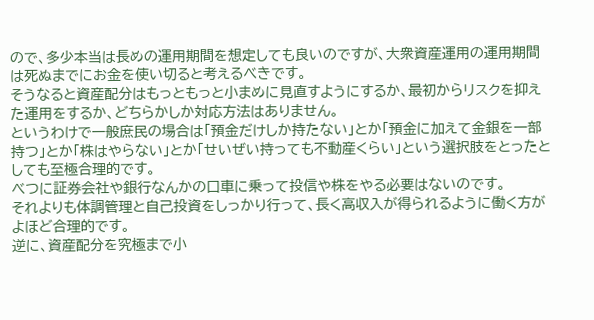ので、多少本当は長めの運用期間を想定しても良いのですが、大衆資産運用の運用期間は死ぬまでにお金を使い切ると考えるべきです。
そうなると資産配分はもっともっと小まめに見直すようにするか、最初からリスクを抑えた運用をするか、どちらかしか対応方法はありません。
というわけで一般庶民の場合は「預金だけしか持たない」とか「預金に加えて金銀を一部持つ」とか「株はやらない」とか「せいぜい持っても不動産くらい」という選択肢をとったとしても至極合理的です。
べつに証券会社や銀行なんかの口車に乗って投信や株をやる必要はないのです。
それよりも体調管理と自己投資をしっかり行って、長く高収入が得られるように働く方がよほど合理的です。
逆に、資産配分を究極まで小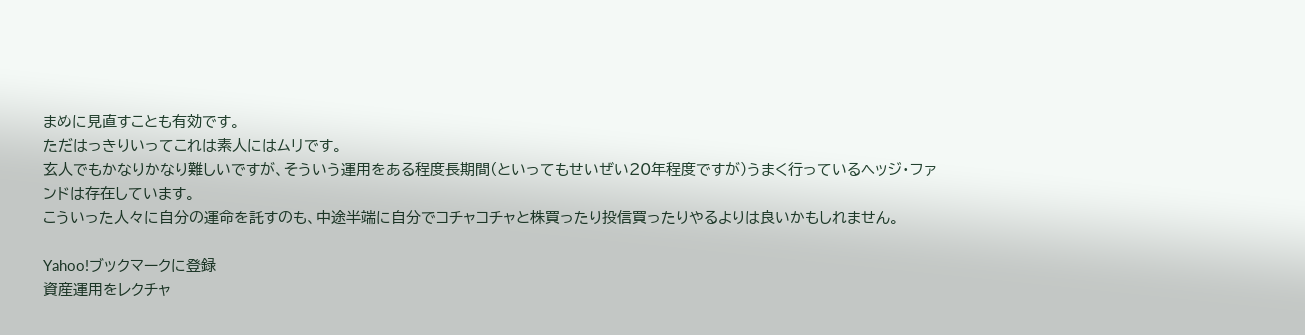まめに見直すことも有効です。
ただはっきりいってこれは素人にはムリです。
玄人でもかなりかなり難しいですが、そういう運用をある程度長期間(といってもせいぜい20年程度ですが)うまく行っているヘッジ・ファンドは存在しています。
こういった人々に自分の運命を託すのも、中途半端に自分でコチャコチャと株買ったり投信買ったりやるよりは良いかもしれません。

Yahoo!ブックマークに登録
資産運用をレクチャ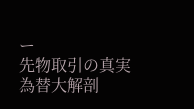ー
先物取引の真実
為替大解剖